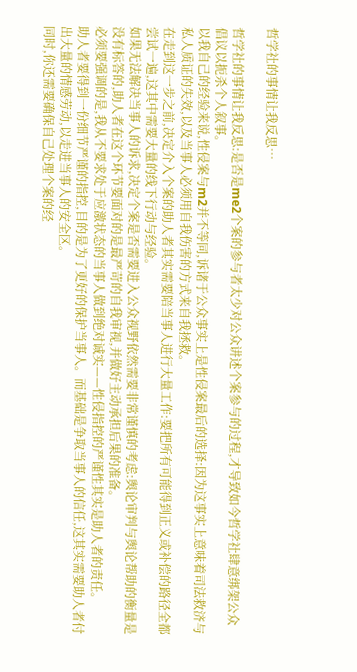哲学社的事情让我反思…

哲学社的事情让我反思:是否是me2个案的参与者太少对公众讲述个案参与的过程,才导致如今哲学社肆意绑架公众倡议以扼杀个人叙事。
以我自己的经验来说,性侵案与m2并不等同,诉诸于公众事实上是性侵案最后的选择:因为这事实上意味着司法救济与私人质证的失效,以及当事人必须用自我伤害的方式来自我拯救。
在走到这一步之前,决定介入个案的助人者其实需要陪当事人进行大量工作:要把所有可能得到正义或补偿的路径全都尝试一遍,这其中需要大量的线下行动与经验。
如果无法解决当事人的诉求,决定个案是否需要进入公众视野依然需要非常谨慎的考虑:舆论审判与舆论帮助的衡量是没有标答的,助人者在这个环节要面对的是最严苛的自我审视,并做好主动承担后果的准备。
必须要强调的是,我从不要求处于应激状态的当事人做到绝对诚实——性侵指控的严谨性其实是助人者的责任。
助人者要得到一份细节严谨的指控,目的是为了更好的保护当事人。而基础是争取当事人的信任,这其实需要助人者付出大量的情感劳动,以走进当事人的安全区。
同时,你还需要确保自己处理个案的经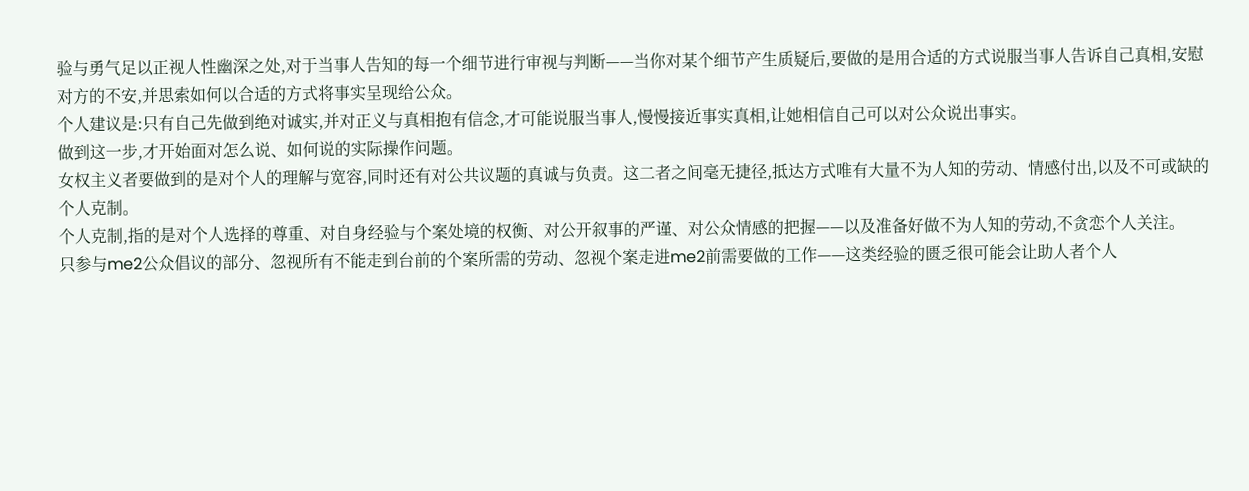验与勇气足以正视人性幽深之处,对于当事人告知的每一个细节进行审视与判断——当你对某个细节产生质疑后,要做的是用合适的方式说服当事人告诉自己真相,安慰对方的不安,并思索如何以合适的方式将事实呈现给公众。
个人建议是:只有自己先做到绝对诚实,并对正义与真相抱有信念,才可能说服当事人,慢慢接近事实真相,让她相信自己可以对公众说出事实。
做到这一步,才开始面对怎么说、如何说的实际操作问题。
女权主义者要做到的是对个人的理解与宽容,同时还有对公共议题的真诚与负责。这二者之间毫无捷径,抵达方式唯有大量不为人知的劳动、情感付出,以及不可或缺的个人克制。
个人克制,指的是对个人选择的尊重、对自身经验与个案处境的权衡、对公开叙事的严谨、对公众情感的把握——以及准备好做不为人知的劳动,不贪恋个人关注。
只参与me2公众倡议的部分、忽视所有不能走到台前的个案所需的劳动、忽视个案走进me2前需要做的工作——这类经验的匮乏很可能会让助人者个人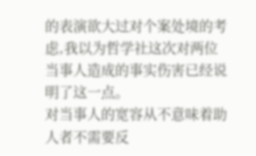的表演欲大过对个案处境的考虑,我以为哲学社这次对两位当事人造成的事实伤害已经说明了这一点。
对当事人的宽容从不意味着助人者不需要反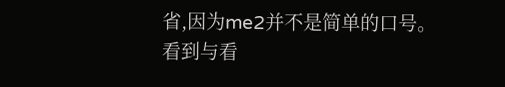省,因为me2并不是简单的口号。
看到与看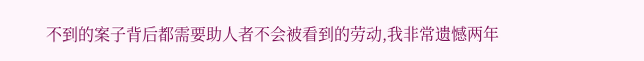不到的案子背后都需要助人者不会被看到的劳动,我非常遗憾两年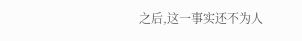之后,这一事实还不为人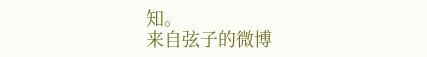知。
来自弦子的微博